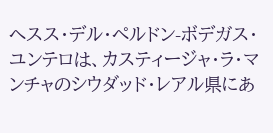へスス・デル・ぺルドン-ボデガス・ユンテロは、カスティージャ・ラ・マンチャのシウダッド・レアル県にあ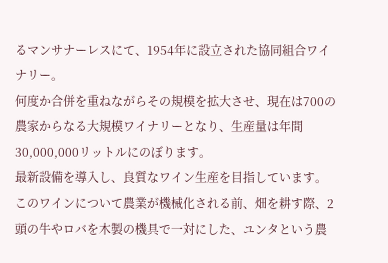るマンサナーレスにて、1954年に設立された協同組合ワイナリー。
何度か合併を重ねながらその規模を拡大させ、現在は700の農家からなる大規模ワイナリーとなり、生産量は年間30,000,000リットルにのぼります。
最新設備を導入し、良質なワイン生産を目指しています。
このワインについて農業が機械化される前、畑を耕す際、2頭の牛やロバを木製の機具で一対にした、ユンタという農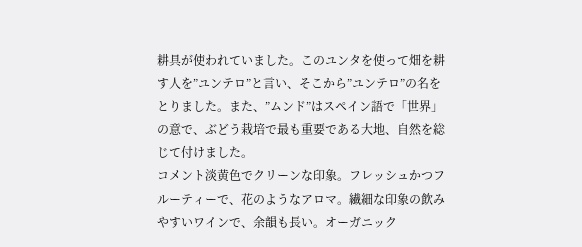耕具が使われていました。このユンタを使って畑を耕す人を”ユンテロ”と言い、そこから”ユンテロ”の名をとりました。また、”ムンド”はスペイン語で「世界」の意で、ぶどう栽培で最も重要である大地、自然を総じて付けました。
コメント淡黄色でクリーンな印象。フレッシュかつフルーティーで、花のようなアロマ。繊細な印象の飲みやすいワインで、余韻も長い。オーガニック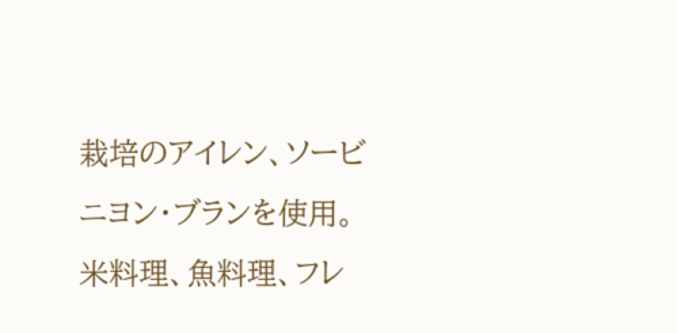栽培のアイレン、ソービニヨン・ブランを使用。米料理、魚料理、フレ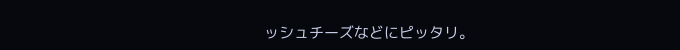ッシュチーズなどにピッタリ。